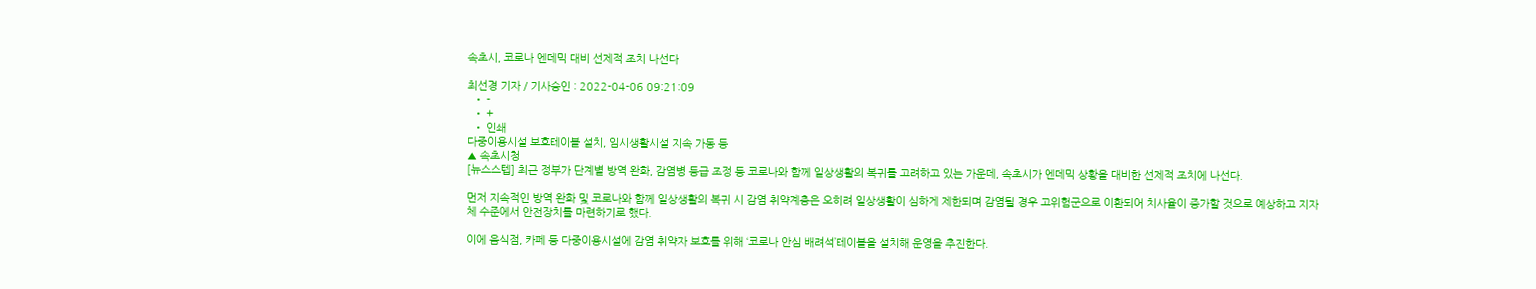속초시, 코로나 엔데믹 대비 선제적 조치 나선다

최선경 기자 / 기사승인 : 2022-04-06 09:21:09
  • -
  • +
  • 인쇄
다중이용시설 보호테이블 설치, 임시생활시설 지속 가동 등
▲ 속초시청
[뉴스스텝] 최근 정부가 단계별 방역 완화, 감염병 등급 조정 등 코로나와 함께 일상생활의 복귀를 고려하고 있는 가운데, 속초시가 엔데믹 상황을 대비한 선제적 조치에 나선다.

먼저 지속적인 방역 완화 및 코로나와 함께 일상생활의 복귀 시 감염 취약계층은 오히려 일상생활이 심하게 제한되며 감염될 경우 고위험군으로 이환되어 치사율이 증가할 것으로 예상하고 지자체 수준에서 안전장치를 마련하기로 했다.

이에 음식점, 카페 등 다중이용시설에 감염 취약자 보호를 위해 ‘코로나 안심 배려석’테이블을 설치해 운영을 추진한다.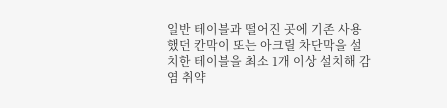일반 테이블과 떨어진 곳에 기존 사용했던 칸막이 또는 아크릴 차단막을 설치한 테이블을 최소 1개 이상 설치해 감염 취약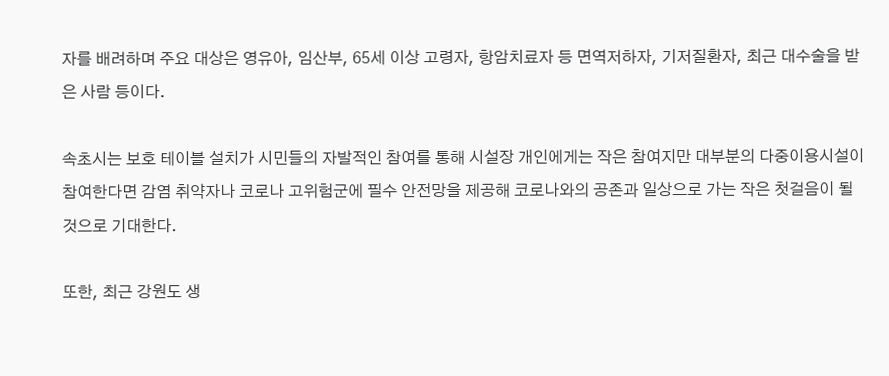자를 배려하며 주요 대상은 영유아, 임산부, 65세 이상 고령자, 항암치료자 등 면역저하자, 기저질환자, 최근 대수술을 받은 사람 등이다.

속초시는 보호 테이블 설치가 시민들의 자발적인 참여를 통해 시설장 개인에게는 작은 참여지만 대부분의 다중이용시설이 참여한다면 감염 취약자나 코로나 고위험군에 필수 안전망을 제공해 코로나와의 공존과 일상으로 가는 작은 첫걸음이 될 것으로 기대한다.

또한, 최근 강원도 생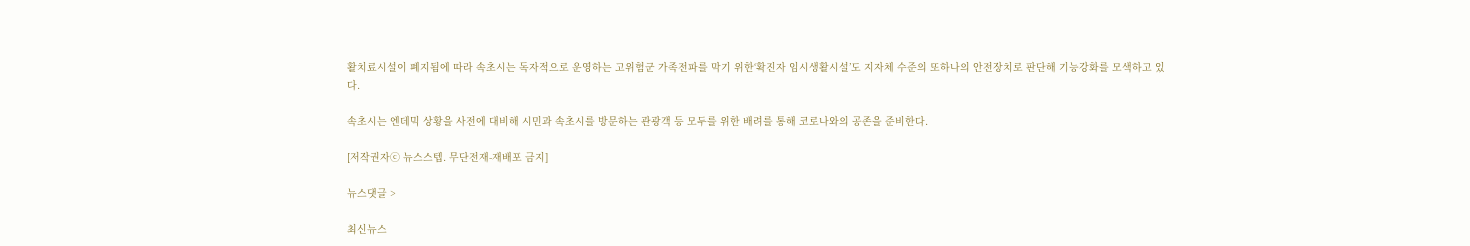활치료시설이 폐지됨에 따라 속초시는 독자적으로 운영하는 고위험군 가족전파를 막기 위한‘확진자 임시생활시설’도 지자체 수준의 또하나의 안전장치로 판단해 기능강화를 모색하고 있다.

속초시는 엔데믹 상황을 사전에 대비해 시민과 속초시를 방문하는 관광객 등 모두를 위한 배려를 통해 코로나와의 공존을 준비한다.

[저작권자ⓒ 뉴스스텝. 무단전재-재배포 금지]

뉴스댓글 >

최신뉴스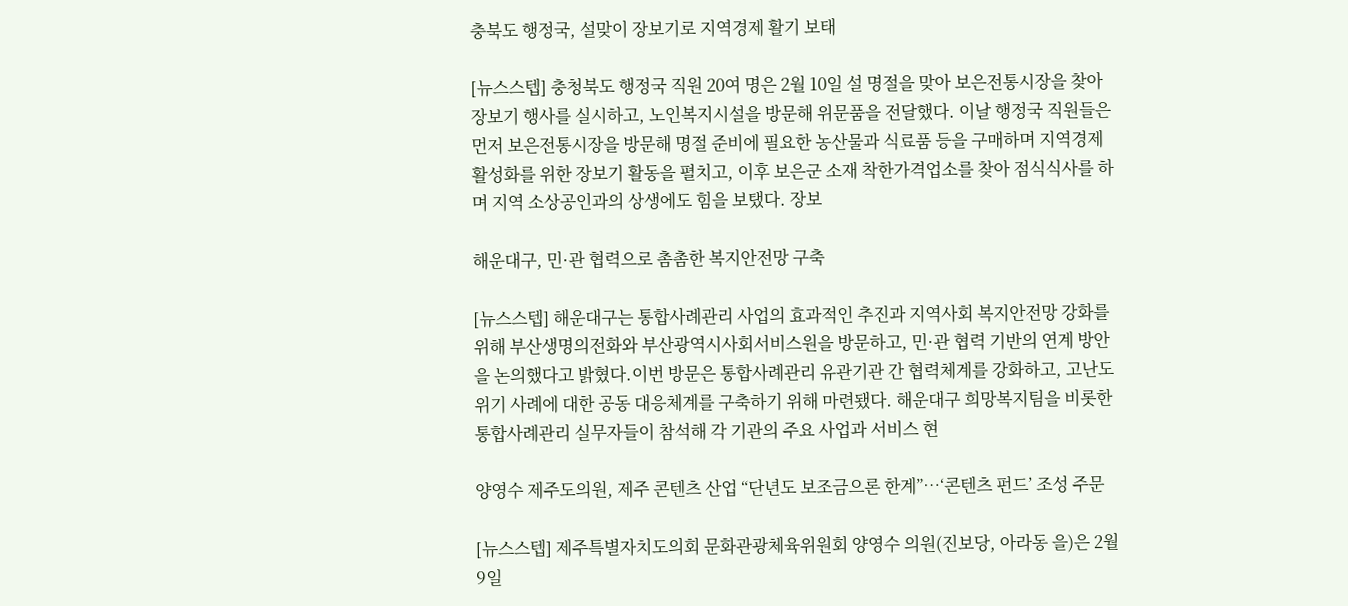충북도 행정국, 설맞이 장보기로 지역경제 활기 보태

[뉴스스텝] 충청북도 행정국 직원 20여 명은 2월 10일 설 명절을 맞아 보은전통시장을 찾아 장보기 행사를 실시하고, 노인복지시설을 방문해 위문품을 전달했다. 이날 행정국 직원들은 먼저 보은전통시장을 방문해 명절 준비에 필요한 농산물과 식료품 등을 구매하며 지역경제 활성화를 위한 장보기 활동을 펼치고, 이후 보은군 소재 착한가격업소를 찾아 점식식사를 하며 지역 소상공인과의 상생에도 힘을 보탰다. 장보

해운대구, 민·관 협력으로 촘촘한 복지안전망 구축

[뉴스스텝] 해운대구는 통합사례관리 사업의 효과적인 추진과 지역사회 복지안전망 강화를 위해 부산생명의전화와 부산광역시사회서비스원을 방문하고, 민·관 협력 기반의 연계 방안을 논의했다고 밝혔다.이번 방문은 통합사례관리 유관기관 간 협력체계를 강화하고, 고난도 위기 사례에 대한 공동 대응체계를 구축하기 위해 마련됐다. 해운대구 희망복지팀을 비롯한 통합사례관리 실무자들이 참석해 각 기관의 주요 사업과 서비스 현

양영수 제주도의원, 제주 콘텐츠 산업 “단년도 보조금으론 한계”…‘콘텐츠 펀드’ 조성 주문

[뉴스스텝] 제주특별자치도의회 문화관광체육위원회 양영수 의원(진보당, 아라동 을)은 2월 9일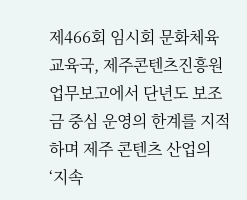제466회 임시회 문화체육교육국, 제주콘텐츠진흥원 업무보고에서 단년도 보조금 중심 운영의 한계를 지적하며 제주 콘텐츠 산업의 ‘지속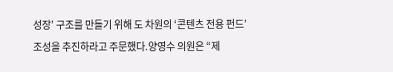성장’ 구조를 만들기 위해 도 차원의 ‘콘텐츠 전용 펀드’ 조성을 추진하라고 주문했다.양영수 의원은 “제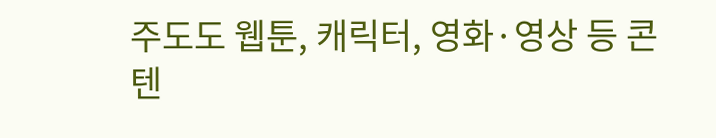주도도 웹툰, 캐릭터, 영화·영상 등 콘텐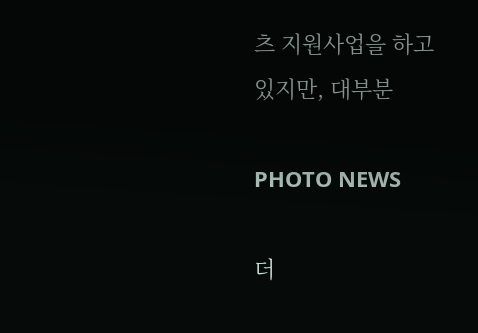츠 지원사업을 하고 있지만, 대부분

PHOTO NEWS

더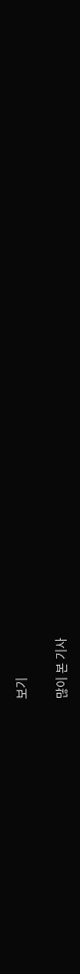보기

많이 본 기사